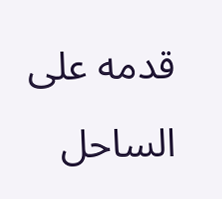قدمه على الساحل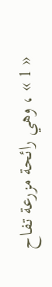« 1 » ، وهي رائحة مزرعة تفاح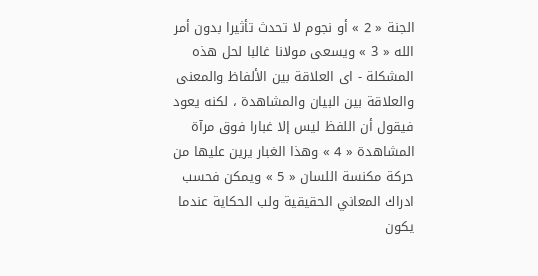الجنة « 2 » أو نجوم لا تحدث تأثيرا بدون أمر الله « 3 » ويسعى مولانا غالبا لحل هذه المشكلة - اى العلاقة بين الألفاظ والمعنى والعلاقة بين البيان والمشاهدة ، لكنه يعود فيقول أن اللفظ ليس إلا غبارا فوق مرآة المشاهدة « 4 » وهذا الغبار يرين عليها من حركة مكنسة اللسان « 5 » ويمكن فحسب ادراك المعاني الحقيقية ولب الحكاية عندما يكون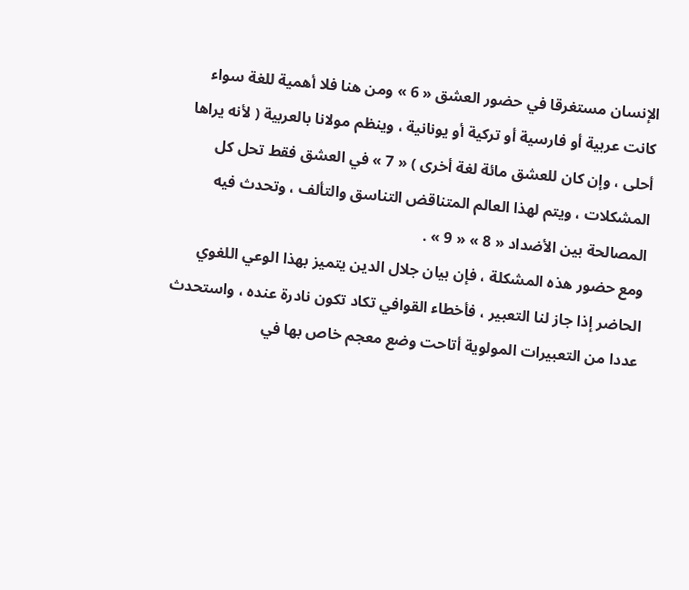الإنسان مستغرقا في حضور العشق « 6 » ومن هنا فلا أهمية للغة سواء كانت عربية أو فارسية أو تركية أو يونانية ، وينظم مولانا بالعربية ( لأنه يراها أحلى ، وإن كان للعشق مائة لغة أخرى ) « 7 » في العشق فقط تحل كل المشكلات ، ويتم لهذا العالم المتناقض التناسق والتألف ، وتحدث فيه المصالحة بين الأضداد « 8 » « 9 » .
ومع حضور هذه المشكلة ، فإن بيان جلال الدين يتميز بهذا الوعي اللغوي الحاضر إذا جاز لنا التعبير ، فأخطاء القوافي تكاد تكون نادرة عنده ، واستحدث عددا من التعبيرات المولوية أتاحت وضع معجم خاص بها في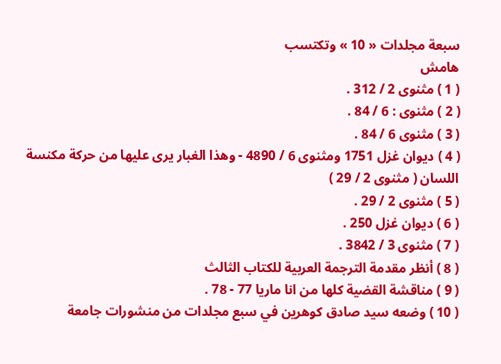سبعة مجلدات « 10 » وتكتسب
هامش
( 1 ) مثنوى 2 / 312 .
( 2 ) مثنوى : 6 / 84 .
( 3 ) مثنوى 6 / 84 .
( 4 ) ديوان غزل 1751 ومثنوى 6 / 4890 - وهذا الغبار يرى عليها من حركة مكنسة اللسان ( مثنوى 2 / 29 )
( 5 ) مثنوى 2 / 29 .
( 6 ) ديوان غزل 250 .
( 7 ) مثنوى 3 / 3842 .
( 8 ) أنظر مقدمة الترجمة العربية للكتاب الثالث
( 9 ) مناقشة القضية كلها من انا ماريا 77 - 78 .
( 10 ) وضعه سيد صادق كوهرين في سبع مجلدات من منشورات جامعة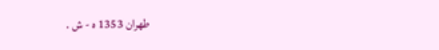طهران 1353 ه - ش .